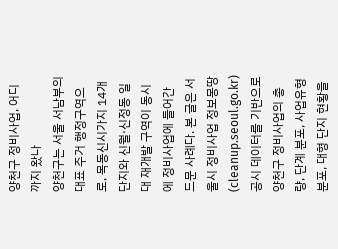양천구 정비사업, 어디까지 왔나
양천구는 서울 서남부의 대표 주거 행정구역으로, 목동신시가지 14개 단지와 신월·신정동 일대 재개발 구역이 동시에 정비사업에 들어간 드문 사례다. 본 글은 서울시 정비사업 정보몽땅(cleanup.seoul.go.kr) 공시 데이터를 기반으로 양천구 정비사업의 총량, 단계 분포, 사업유형 분포, 대형 단지 현황을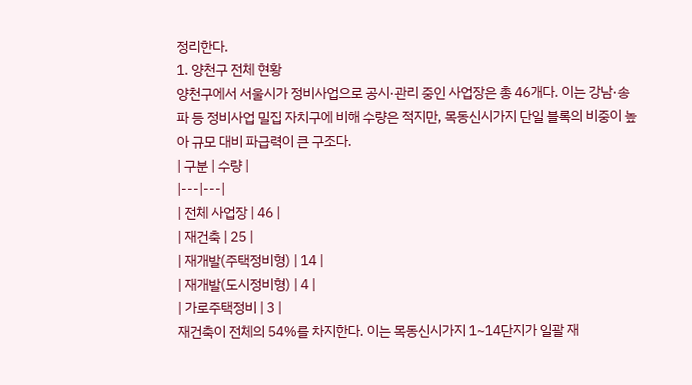정리한다.
1. 양천구 전체 현황
양천구에서 서울시가 정비사업으로 공시·관리 중인 사업장은 총 46개다. 이는 강남·송파 등 정비사업 밀집 자치구에 비해 수량은 적지만, 목동신시가지 단일 블록의 비중이 높아 규모 대비 파급력이 큰 구조다.
| 구분 | 수량 |
|---|---|
| 전체 사업장 | 46 |
| 재건축 | 25 |
| 재개발(주택정비형) | 14 |
| 재개발(도시정비형) | 4 |
| 가로주택정비 | 3 |
재건축이 전체의 54%를 차지한다. 이는 목동신시가지 1~14단지가 일괄 재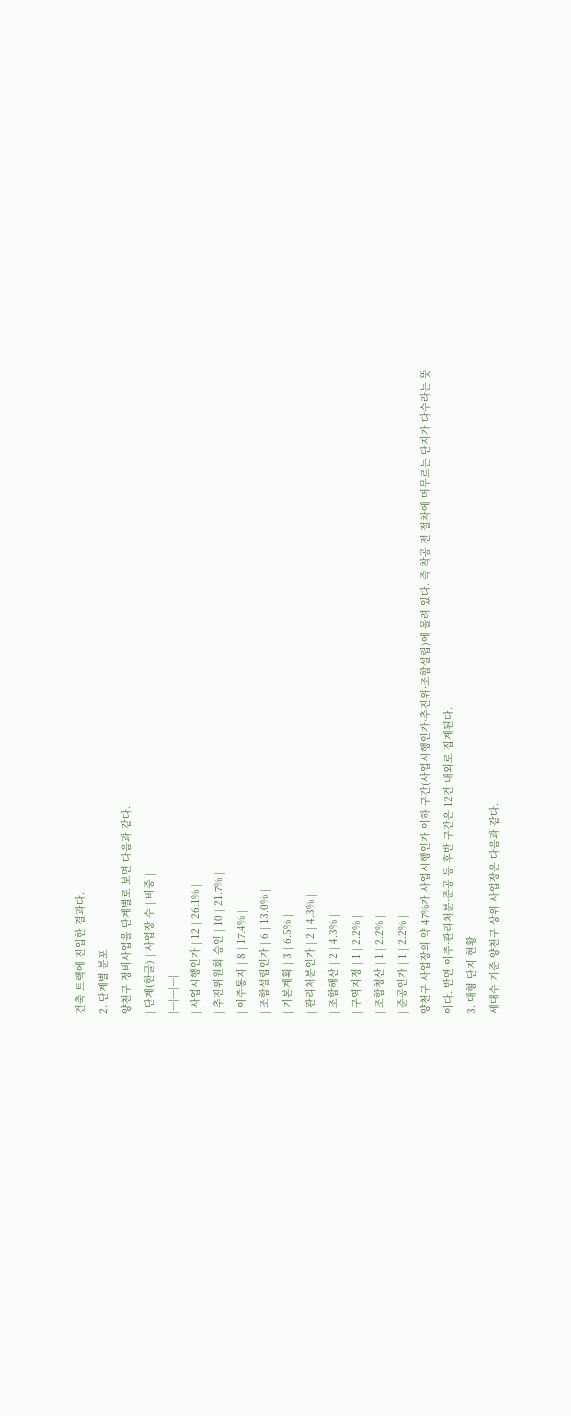건축 트랙에 진입한 결과다.
2. 단계별 분포
양천구 정비사업을 단계별로 보면 다음과 같다.
| 단계(한글) | 사업장 수 | 비중 |
|---|---|---|
| 사업시행인가 | 12 | 26.1% |
| 추진위원회 승인 | 10 | 21.7% |
| 이주통지 | 8 | 17.4% |
| 조합설립인가 | 6 | 13.0% |
| 기본계획 | 3 | 6.5% |
| 관리처분인가 | 2 | 4.3% |
| 조합해산 | 2 | 4.3% |
| 구역지정 | 1 | 2.2% |
| 조합청산 | 1 | 2.2% |
| 준공인가 | 1 | 2.2% |
양천구 사업장의 약 47%가 사업시행인가 이하 구간(사업시행인가·추진위·조합설립)에 몰려 있다. 즉 착공 전 절차에 머무르는 단지가 다수라는 뜻이다. 반면 이주·관리처분·준공 등 후반 구간은 12건 내외로 집계된다.
3. 대형 단지 현황
세대수 기준 양천구 상위 사업장은 다음과 같다.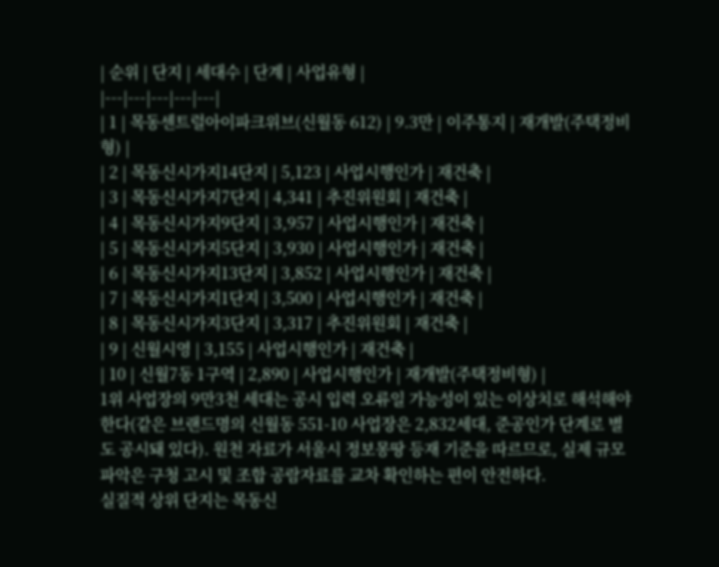| 순위 | 단지 | 세대수 | 단계 | 사업유형 |
|---|---|---|---|---|
| 1 | 목동센트럴아이파크위브(신월동 612) | 9.3만 | 이주통지 | 재개발(주택정비형) |
| 2 | 목동신시가지14단지 | 5,123 | 사업시행인가 | 재건축 |
| 3 | 목동신시가지7단지 | 4,341 | 추진위원회 | 재건축 |
| 4 | 목동신시가지9단지 | 3,957 | 사업시행인가 | 재건축 |
| 5 | 목동신시가지5단지 | 3,930 | 사업시행인가 | 재건축 |
| 6 | 목동신시가지13단지 | 3,852 | 사업시행인가 | 재건축 |
| 7 | 목동신시가지1단지 | 3,500 | 사업시행인가 | 재건축 |
| 8 | 목동신시가지3단지 | 3,317 | 추진위원회 | 재건축 |
| 9 | 신월시영 | 3,155 | 사업시행인가 | 재건축 |
| 10 | 신월7동 1구역 | 2,890 | 사업시행인가 | 재개발(주택정비형) |
1위 사업장의 9만3천 세대는 공시 입력 오류일 가능성이 있는 이상치로 해석해야 한다(같은 브랜드명의 신월동 551-10 사업장은 2,832세대, 준공인가 단계로 별도 공시돼 있다). 원천 자료가 서울시 정보몽땅 등재 기준을 따르므로, 실제 규모 파악은 구청 고시 및 조합 공람자료를 교차 확인하는 편이 안전하다.
실질적 상위 단지는 목동신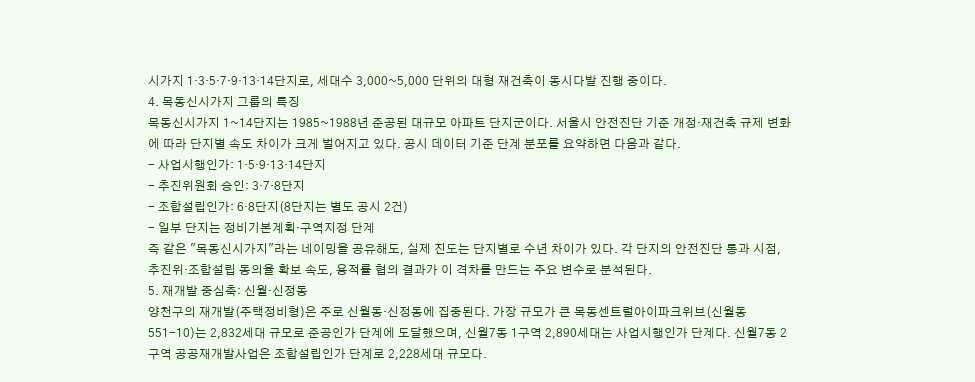시가지 1·3·5·7·9·13·14단지로, 세대수 3,000~5,000 단위의 대형 재건축이 동시다발 진행 중이다.
4. 목동신시가지 그룹의 특징
목동신시가지 1~14단지는 1985~1988년 준공된 대규모 아파트 단지군이다. 서울시 안전진단 기준 개정·재건축 규제 변화에 따라 단지별 속도 차이가 크게 벌어지고 있다. 공시 데이터 기준 단계 분포를 요약하면 다음과 같다.
- 사업시행인가: 1·5·9·13·14단지
- 추진위원회 승인: 3·7·8단지
- 조합설립인가: 6·8단지(8단지는 별도 공시 2건)
- 일부 단지는 정비기본계획·구역지정 단계
즉 같은 "목동신시가지"라는 네이밍을 공유해도, 실제 진도는 단지별로 수년 차이가 있다. 각 단지의 안전진단 통과 시점, 추진위·조합설립 동의율 확보 속도, 용적률 협의 결과가 이 격차를 만드는 주요 변수로 분석된다.
5. 재개발 중심축: 신월·신정동
양천구의 재개발(주택정비형)은 주로 신월동·신정동에 집중된다. 가장 규모가 큰 목동센트럴아이파크위브(신월동 551-10)는 2,832세대 규모로 준공인가 단계에 도달했으며, 신월7동 1구역 2,890세대는 사업시행인가 단계다. 신월7동 2구역 공공재개발사업은 조합설립인가 단계로 2,228세대 규모다.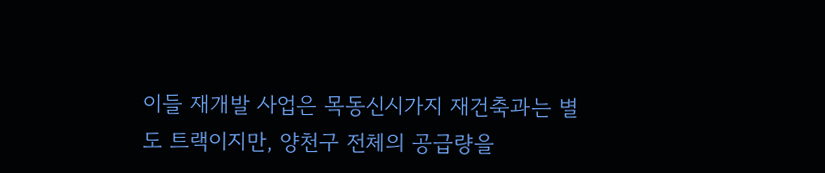이들 재개발 사업은 목동신시가지 재건축과는 별도 트랙이지만, 양천구 전체의 공급량을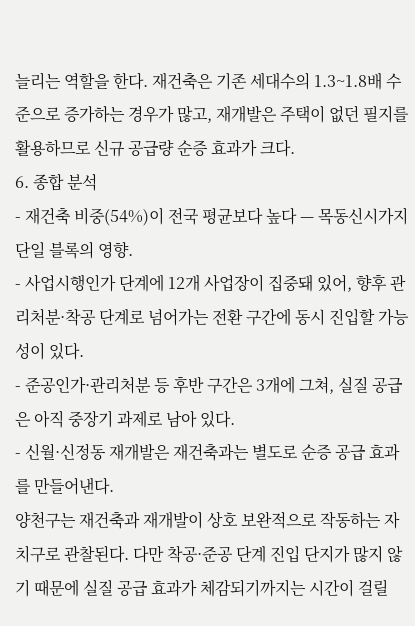늘리는 역할을 한다. 재건축은 기존 세대수의 1.3~1.8배 수준으로 증가하는 경우가 많고, 재개발은 주택이 없던 필지를 활용하므로 신규 공급량 순증 효과가 크다.
6. 종합 분석
- 재건축 비중(54%)이 전국 평균보다 높다 — 목동신시가지 단일 블록의 영향.
- 사업시행인가 단계에 12개 사업장이 집중돼 있어, 향후 관리처분·착공 단계로 넘어가는 전환 구간에 동시 진입할 가능성이 있다.
- 준공인가·관리처분 등 후반 구간은 3개에 그쳐, 실질 공급은 아직 중장기 과제로 남아 있다.
- 신월·신정동 재개발은 재건축과는 별도로 순증 공급 효과를 만들어낸다.
양천구는 재건축과 재개발이 상호 보완적으로 작동하는 자치구로 관찰된다. 다만 착공·준공 단계 진입 단지가 많지 않기 때문에 실질 공급 효과가 체감되기까지는 시간이 걸릴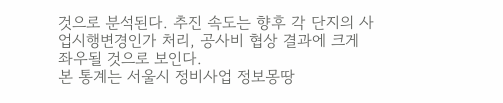것으로 분석된다. 추진 속도는 향후 각 단지의 사업시행변경인가 처리, 공사비 협상 결과에 크게 좌우될 것으로 보인다.
본 통계는 서울시 정비사업 정보몽땅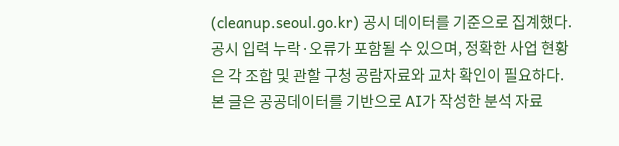(cleanup.seoul.go.kr) 공시 데이터를 기준으로 집계했다. 공시 입력 누락·오류가 포함될 수 있으며, 정확한 사업 현황은 각 조합 및 관할 구청 공람자료와 교차 확인이 필요하다.
본 글은 공공데이터를 기반으로 AI가 작성한 분석 자료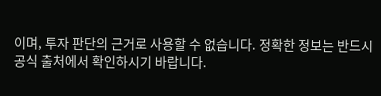이며, 투자 판단의 근거로 사용할 수 없습니다. 정확한 정보는 반드시 공식 출처에서 확인하시기 바랍니다.